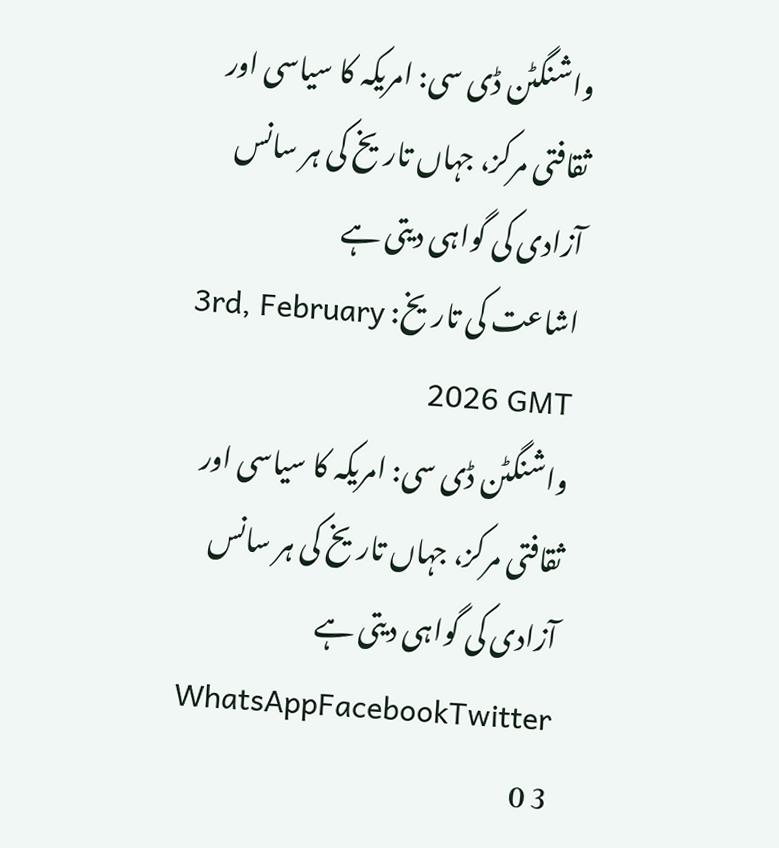واشنگٹن ڈی سی: امریکہ کا سیاسی اور ثقافتی مرکز، جہاں تاریخ کی ہر سانس آزادی کی گواہی دیتی ہے
اشاعت کی تاریخ: 3rd, February 2026 GMT
واشنگٹن ڈی سی: امریکہ کا سیاسی اور ثقافتی مرکز، جہاں تاریخ کی ہر سانس آزادی کی گواہی دیتی ہے WhatsAppFacebookTwitter 0 3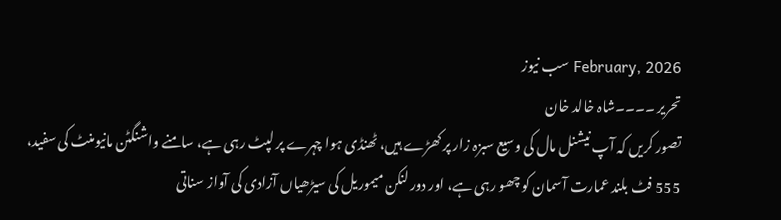February, 2026 سب نیوز
تحریر ۔۔۔۔شاہ خالد خان
تصور کریں کہ آپ نیشنل مال کی وسیع سبزہ زار پر کھڑے ہیں، ٹھنڈی ہوا چہرے پر لپٹ رہی ہے، سامنے واشنگٹن مانیومنٹ کی سفید، 555 فٹ بلند عمارت آسمان کو چھو رہی ہے، اور دور لنکن میموریل کی سیڑھیاں آزادی کی آواز سناتی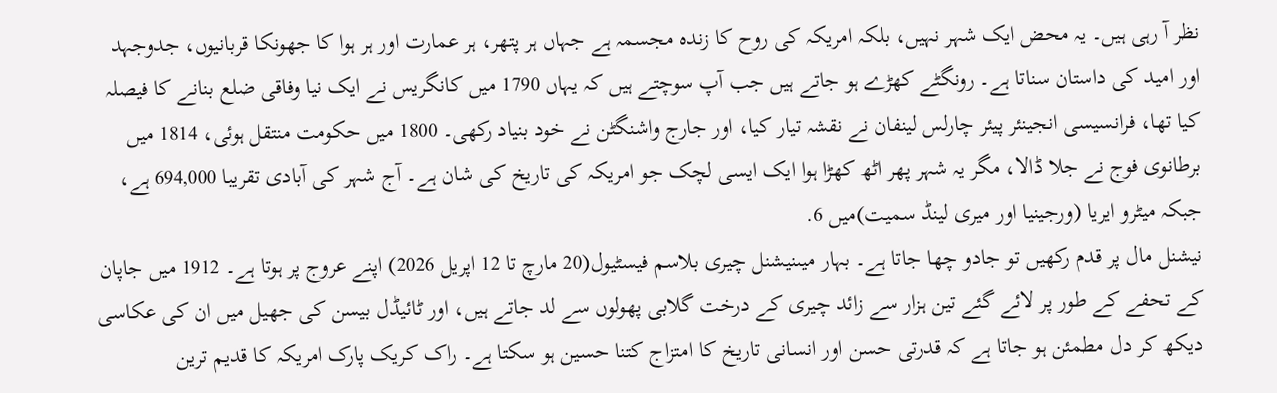نظر آ رہی ہیں۔ یہ محض ایک شہر نہیں، بلکہ امریکہ کی روح کا زندہ مجسمہ ہے جہاں ہر پتھر، ہر عمارت اور ہر ہوا کا جھونکا قربانیوں، جدوجہد اور امید کی داستان سناتا ہے۔ رونگٹے کھڑے ہو جاتے ہیں جب آپ سوچتے ہیں کہ یہاں 1790 میں کانگریس نے ایک نیا وفاقی ضلع بنانے کا فیصلہ کیا تھا، فرانسیسی انجینئر پیئر چارلس لینفان نے نقشہ تیار کیا، اور جارج واشنگٹن نے خود بنیاد رکھی۔ 1800 میں حکومت منتقل ہوئی، 1814 میں برطانوی فوج نے جلا ڈالا، مگر یہ شہر پھر اٹھ کھڑا ہوا ایک ایسی لچک جو امریکہ کی تاریخ کی شان ہے۔ آج شہر کی آبادی تقریبا 694,000 ہے، جبکہ میٹرو ایریا (ورجینیا اور میری لینڈ سمیت)میں 6.
نیشنل مال پر قدم رکھیں تو جادو چھا جاتا ہے۔ بہار میںنیشنل چیری بلاسم فیسٹیول(20 مارچ تا 12 اپریل 2026) اپنے عروج پر ہوتا ہے۔ 1912 میں جاپان کے تحفے کے طور پر لائے گئے تین ہزار سے زائد چیری کے درخت گلابی پھولوں سے لد جاتے ہیں، اور ٹائیڈل بیسن کی جھیل میں ان کی عکاسی دیکھ کر دل مطمئن ہو جاتا ہے کہ قدرتی حسن اور انسانی تاریخ کا امتزاج کتنا حسین ہو سکتا ہے۔ راک کریک پارک امریکہ کا قدیم ترین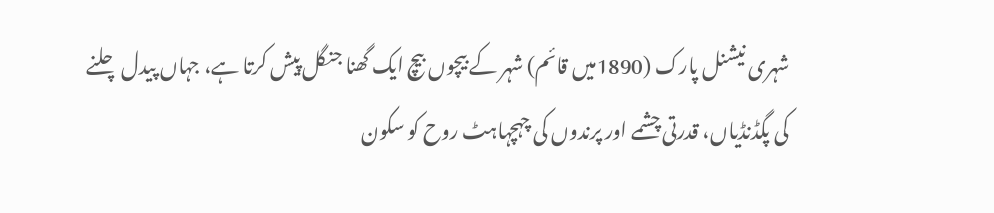شہری نیشنل پارک (1890میں قائم) شہر کے بیچوں بیچ ایک گھنا جنگل پیش کرتا ہے، جہاں پیدل چلنے کی پگڈنڈیاں، قدرتی چشمے اور پرندوں کی چہچہاہٹ روح کو سکون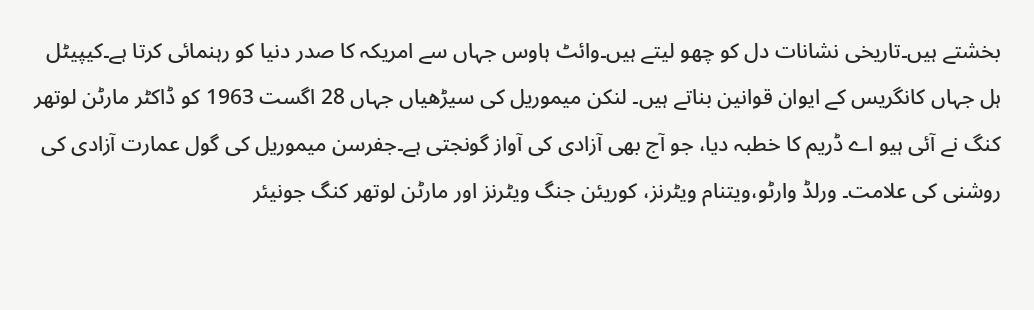بخشتے ہیں۔تاریخی نشانات دل کو چھو لیتے ہیں۔وائٹ ہاوس جہاں سے امریکہ کا صدر دنیا کو رہنمائی کرتا ہے۔کیپیٹل ہل جہاں کانگریس کے ایوان قوانین بناتے ہیں۔ لنکن میموریل کی سیڑھیاں جہاں 28 اگست 1963 کو ڈاکٹر مارٹن لوتھر کنگ نے آئی ہیو اے ڈریم کا خطبہ دیا، جو آج بھی آزادی کی آواز گونجتی ہے۔جفرسن میموریل کی گول عمارت آزادی کی روشنی کی علامت۔ ورلڈ وارٹو،ویتنام ویٹرنز، کوریئن جنگ ویٹرنز اور مارٹن لوتھر کنگ جونیئر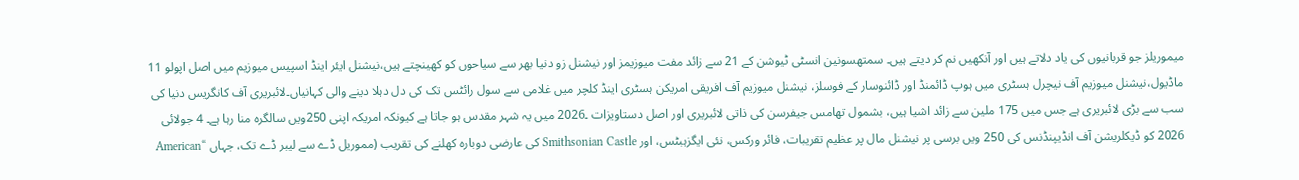میموریلز جو قربانیوں کی یاد دلاتے ہیں اور آنکھیں نم کر دیتے ہیں۔ سمتھسونین انسٹی ٹیوشن کے 21 سے زائد مفت میوزیمز اور نیشنل زو دنیا بھر سے سیاحوں کو کھینچتے ہیں،نیشنل ایئر اینڈ اسپیس میوزیم میں اصل اپولو 11 ماڈیول،نیشنل میوزیم آف نیچرل ہسٹری میں ہوپ ڈائمنڈ اور ڈائنوسار کے فوسلز، نیشنل میوزیم آف افریقی امریکن ہسٹری اینڈ کلچر میں غلامی سے سول رائٹس تک کی دل دہلا دینے والی کہانیاں۔لائبریری آف کانگریس دنیا کی سب سے بڑی لائبریری ہے جس میں 175 ملین سے زائد اشیا ہیں، بشمول تھامس جیفرسن کی ذاتی لائبریری اور اصل دستاویزات ۔2026 میں یہ شہر مقدس ہو جاتا ہے کیونکہ امریکہ اپنی 250ویں سالگرہ منا رہا ہے۔ 4 جولائی 2026 کو ڈیکلریشن آف انڈیپنڈنس کی 250 ویں برسی پر نیشنل مال پر عظیم تقریبات، فائر ورکس، نئی ایگزہبٹس، اور Smithsonian Castle کی عارضی دوبارہ کھلنے کی تقریب (مموریل ڈے سے لیبر ڈے تک، جہاں “American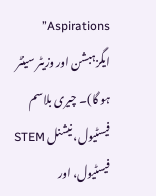Aspirations” ایگزہبشن اور وزیٹر سینٹر ہو گا)۔ چیری بلاسم فیسٹیول، نیشنل STEM فیسٹیول، اور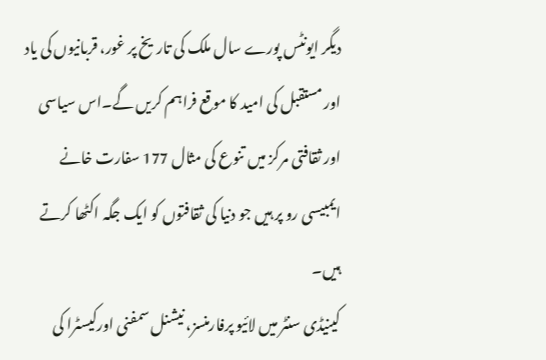دیگر ایونٹس پورے سال ملک کی تاریخ پر غور، قربانیوں کی یاد اور مستقبل کی امید کا موقع فراہم کریں گے۔اس سیاسی اور ثقافتی مرکز میں تنوع کی مثال 177 سفارت خانے ایمبیسی رو پر ہیں جو دنیا کی ثقافتوں کو ایک جگہ اکٹھا کرتے ہیں۔
کینیڈی سنٹر میں لائیو پرفارمنسز، نیشنل سمفنی اورکیسٹرا کی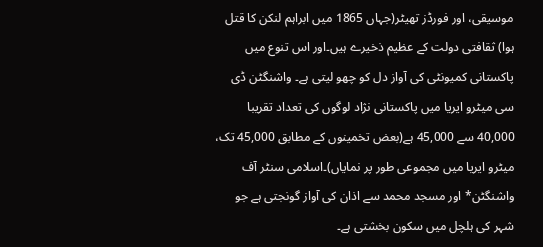موسیقی، اور فورڈز تھیٹر(جہاں 1865 میں ابراہم لنکن کا قتل ہوا) ثقافتی دولت کے عظیم ذخیرے ہیں۔اور اس تنوع میں پاکستانی کمیونٹی کی آواز دل کو چھو لیتی ہے۔ واشنگٹن ڈی سی میٹرو ایریا میں پاکستانی نژاد لوگوں کی تعداد تقریبا 40,000 سے 45,000 ہے(بعض تخمینوں کے مطابق 45,000 تک، میٹرو ایریا میں مجموعی طور پر نمایاں)۔اسلامی سنٹر آف واشنگٹن* اور مسجد محمد سے اذان کی آواز گونجتی ہے جو شہر کی ہلچل میں سکون بخشتی ہے۔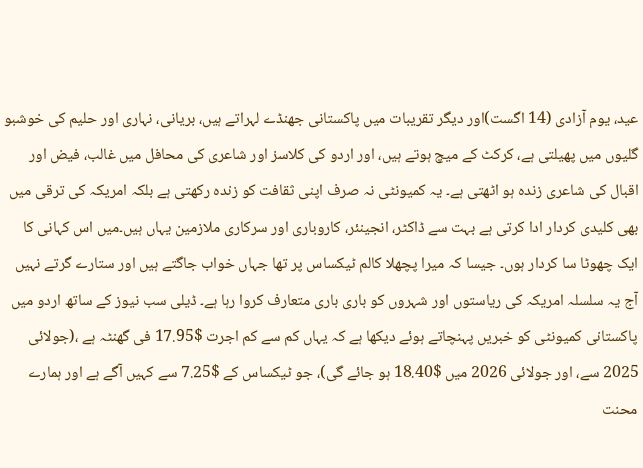عید، یوم آزادی (14 اگست)اور دیگر تقریبات میں پاکستانی جھنڈے لہراتے ہیں، بریانی، نہاری اور حلیم کی خوشبو گلیوں میں پھیلتی ہے، کرکٹ کے میچ ہوتے ہیں، اور اردو کی کلاسز اور شاعری کی محافل میں غالب، فیض اور اقبال کی شاعری زندہ ہو اٹھتی ہے۔ یہ کمیونٹی نہ صرف اپنی ثقافت کو زندہ رکھتی ہے بلکہ امریکہ کی ترقی میں بھی کلیدی کردار ادا کرتی ہے بہت سے ڈاکٹر، انجینئر، کاروباری اور سرکاری ملازمین یہاں ہیں۔میں اس کہانی کا ایک چھوٹا سا کردار ہوں۔ جیسا کہ میرا پچھلا کالم ٹیکساس پر تھا جہاں خواب جاگتے ہیں اور ستارے گرتے نہیں آج یہ سلسلہ امریکہ کی ریاستوں اور شہروں کو باری باری متعارف کروا رہا ہے۔ ڈیلی سب نیوز کے ساتھ اردو میں پاکستانی کمیونٹی کو خبریں پہنچاتے ہوئے دیکھا ہے کہ یہاں کم سے کم اجرت $17.95 فی گھنٹہ ہے ،(جولائی 2025 سے، اور جولائی 2026 میں $18.40 ہو جائے گی)، جو ٹیکساس کے $7.25 سے کہیں آگے ہے اور ہمارے محنت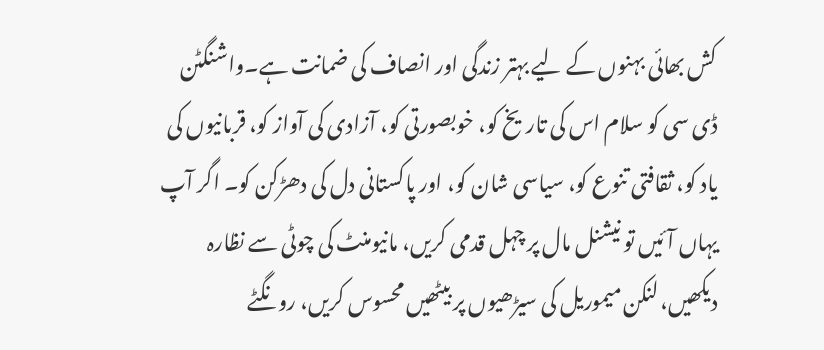کش بھائی بہنوں کے لیے بہتر زندگی اور انصاف کی ضمانت ہے۔واشنگٹن ڈی سی کو سلام اس کی تاریخ کو، خوبصورتی کو، آزادی کی آواز کو، قربانیوں کی یاد کو، ثقافتی تنوع کو، سیاسی شان کو، اور پاکستانی دل کی دھڑکن کو۔ اگر آپ یہاں آئیں تو نیشنل مال پر چہل قدمی کریں، مانیومنٹ کی چوٹی سے نظارہ دیکھیں، لنکن میموریل کی سیڑھیوں پر بیٹھیں محسوس کریں، رونگٹے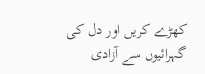کھڑے کریں اور دل کی گہرائیوں سے آزادی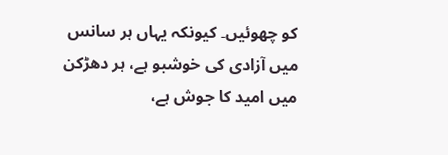کو چھوئیں۔ کیونکہ یہاں ہر سانس میں آزادی کی خوشبو ہے، ہر دھڑکن میں امید کا جوش ہے،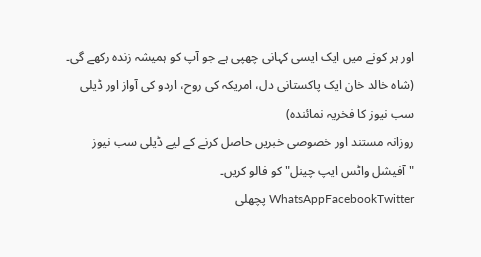اور ہر کونے میں ایک ایسی کہانی چھپی ہے جو آپ کو ہمیشہ زندہ رکھے گی۔
(شاہ خالد خان ایک پاکستانی دل، امریکہ کی روح، اردو کی آواز اور ڈیلی سب نیوز کا فخریہ نمائندہ)
روزانہ مستند اور خصوصی خبریں حاصل کرنے کے لیے ڈیلی سب نیوز "آفیشل واٹس ایپ چینل" کو فالو کریں۔
WhatsAppFacebookTwitter پچھلی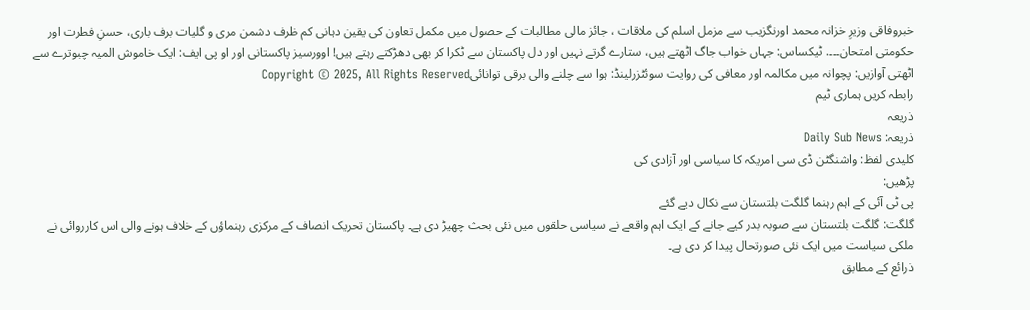خبروفاقی وزیرِ خزانہ محمد اورنگزیب سے مزمل اسلم کی ملاقات ، جائز مالی مطالبات کے حصول میں مکمل تعاون کی یقین دہانی کم ظرف دشمن مری و گلیات برف باری، حسنِ فطرت اور حکومتی امتحان۔۔۔. ٹیکساس: جہاں خواب جاگ اٹھتے ہیں، ستارے گرتے نہیں اور دل پاکستان سے ٹکرا کر بھی دھڑکتے رہتے ہیں! اوورسیز پاکستانی اور او پی ایف: ایک خاموش المیہ چبوترے سے اٹھتی آوازیں: پچوانہ میں مکالمہ اور معافی کی روایت سوئٹزرلینڈ: ہوا سے چلنے والی برقی توانائیCopyright © 2025, All Rights Reserved
رابطہ کریں ہماری ٹیم
ذریعہ
ذریعہ: Daily Sub News
کلیدی لفظ: واشنگٹن ڈی سی امریکہ کا سیاسی اور آزادی کی
پڑھیں:
پی ٹی آئی کے اہم رہنما گلگت بلتستان سے نکال دیے گئے
گلگت: گلگت بلتستان سے صوبہ بدر کیے جانے کے ایک اہم واقعے نے سیاسی حلقوں میں نئی بحث چھیڑ دی ہے۔ پاکستان تحریک انصاف کے مرکزی رہنماؤں کے خلاف ہونے والی اس کارروائی نے ملکی سیاست میں ایک نئی صورتحال پیدا کر دی ہے۔
ذرائع کے مطابق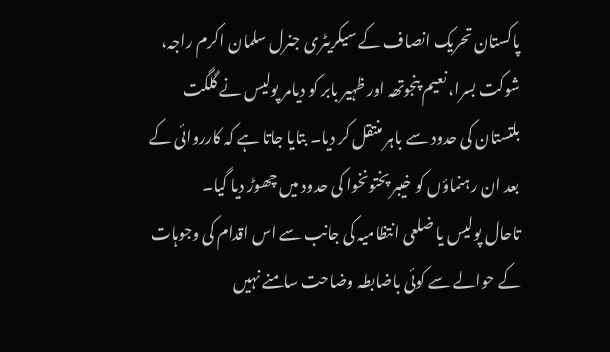پاکستان تحریک انصاف کے سیکریٹری جنرل سلمان اکرم راجہ، شوکت بسرا، نعیم پنجوتھہ اور ظہیر بابر کو دیامر پولیس نے گلگت بلتستان کی حدود سے باہر منتقل کر دیا۔ بتایا جاتا ہے کہ کارروائی کے بعد ان رہنماؤں کو خیبر پختونخوا کی حدود میں چھوڑ دیا گیا۔
تاحال پولیس یا ضلعی انتظامیہ کی جانب سے اس اقدام کی وجوہات کے حوالے سے کوئی باضابطہ وضاحت سامنے نہیں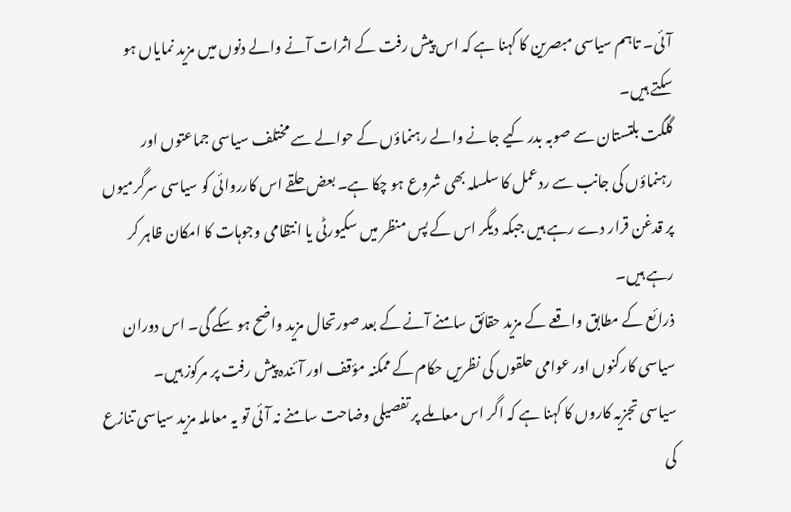آئی۔ تاہم سیاسی مبصرین کا کہنا ہے کہ اس پیش رفت کے اثرات آنے والے دنوں میں مزید نمایاں ہو سکتے ہیں۔
گلگت بلتستان سے صوبہ بدر کیے جانے والے رہنماؤں کے حوالے سے مختلف سیاسی جماعتوں اور رہنماؤں کی جانب سے ردعمل کا سلسلہ بھی شروع ہو چکا ہے۔ بعض حلقے اس کارروائی کو سیاسی سرگرمیوں پر قدغن قرار دے رہے ہیں جبکہ دیگر اس کے پس منظر میں سکیورٹی یا انتظامی وجوہات کا امکان ظاہر کر رہے ہیں۔
ذرائع کے مطابق واقعے کے مزید حقائق سامنے آنے کے بعد صورتحال مزید واضح ہو سکے گی۔ اس دوران سیاسی کارکنوں اور عوامی حلقوں کی نظریں حکام کے ممکنہ مؤقف اور آئندہ پیش رفت پر مرکوز ہیں۔
سیاسی تجزیہ کاروں کا کہنا ہے کہ اگر اس معاملے پر تفصیلی وضاحت سامنے نہ آئی تو یہ معاملہ مزید سیاسی تنازع کی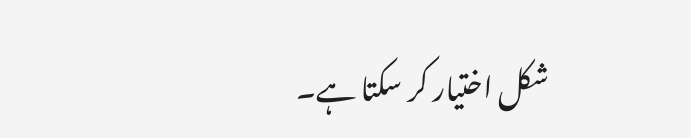شکل اختیار کر سکتا ہے۔